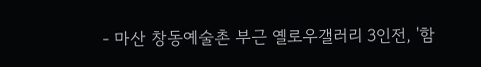- 마산 창동예술촌 부근 옐로우갤러리 3인전, '함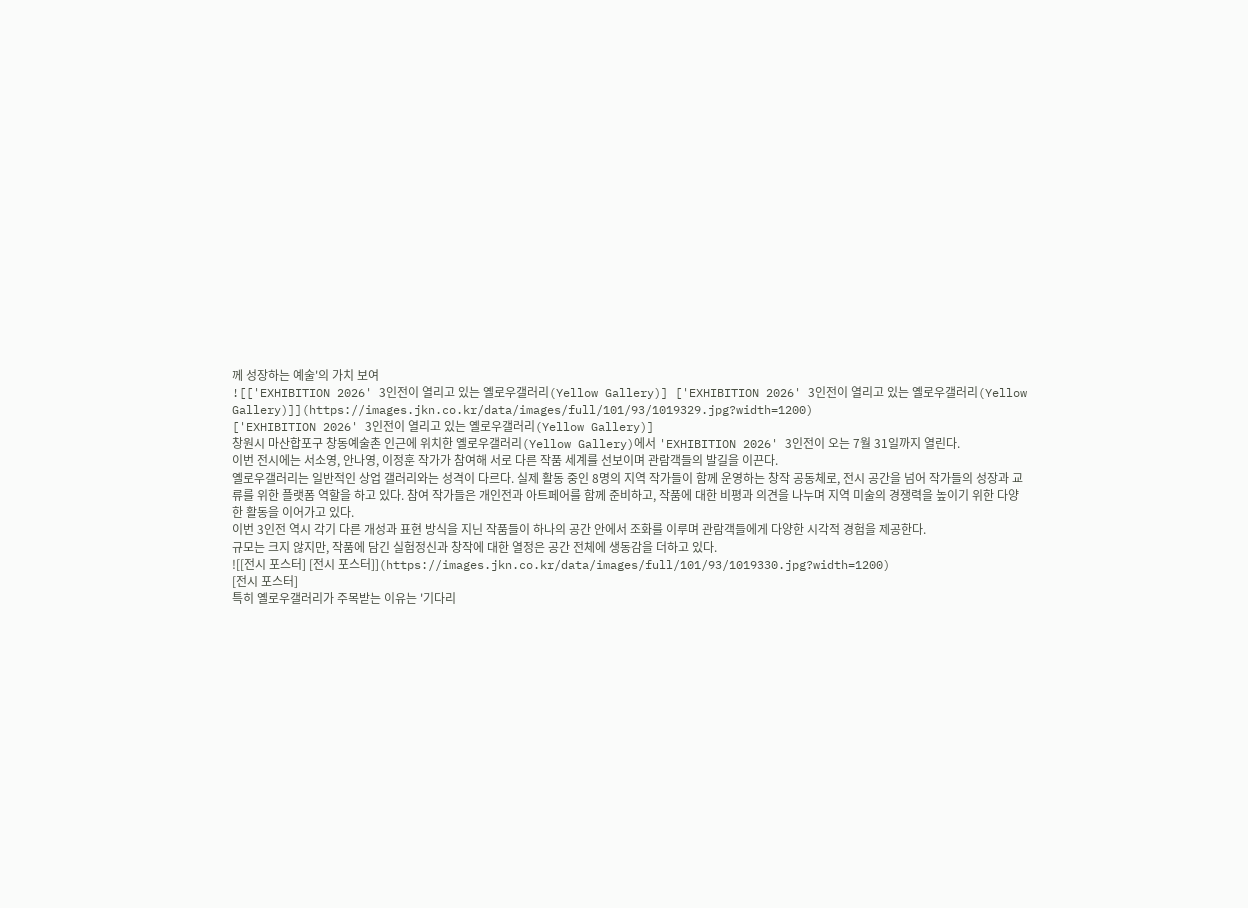께 성장하는 예술'의 가치 보여
![['EXHIBITION 2026' 3인전이 열리고 있는 옐로우갤러리(Yellow Gallery)] ['EXHIBITION 2026' 3인전이 열리고 있는 옐로우갤러리(Yellow Gallery)]](https://images.jkn.co.kr/data/images/full/101/93/1019329.jpg?width=1200)
['EXHIBITION 2026' 3인전이 열리고 있는 옐로우갤러리(Yellow Gallery)]
창원시 마산합포구 창동예술촌 인근에 위치한 옐로우갤러리(Yellow Gallery)에서 'EXHIBITION 2026' 3인전이 오는 7월 31일까지 열린다.
이번 전시에는 서소영, 안나영, 이정훈 작가가 참여해 서로 다른 작품 세계를 선보이며 관람객들의 발길을 이끈다.
옐로우갤러리는 일반적인 상업 갤러리와는 성격이 다르다. 실제 활동 중인 8명의 지역 작가들이 함께 운영하는 창작 공동체로, 전시 공간을 넘어 작가들의 성장과 교류를 위한 플랫폼 역할을 하고 있다. 참여 작가들은 개인전과 아트페어를 함께 준비하고, 작품에 대한 비평과 의견을 나누며 지역 미술의 경쟁력을 높이기 위한 다양한 활동을 이어가고 있다.
이번 3인전 역시 각기 다른 개성과 표현 방식을 지닌 작품들이 하나의 공간 안에서 조화를 이루며 관람객들에게 다양한 시각적 경험을 제공한다.
규모는 크지 않지만, 작품에 담긴 실험정신과 창작에 대한 열정은 공간 전체에 생동감을 더하고 있다.
![[전시 포스터] [전시 포스터]](https://images.jkn.co.kr/data/images/full/101/93/1019330.jpg?width=1200)
[전시 포스터]
특히 옐로우갤러리가 주목받는 이유는 '기다리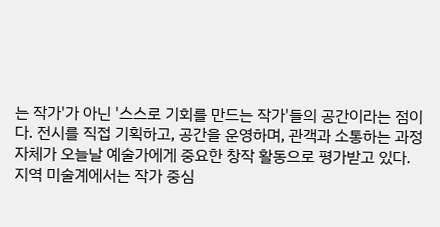는 작가'가 아닌 '스스로 기회를 만드는 작가'들의 공간이라는 점이다. 전시를 직접 기획하고, 공간을 운영하며, 관객과 소통하는 과정 자체가 오늘날 예술가에게 중요한 창작 활동으로 평가받고 있다.
지역 미술계에서는 작가 중심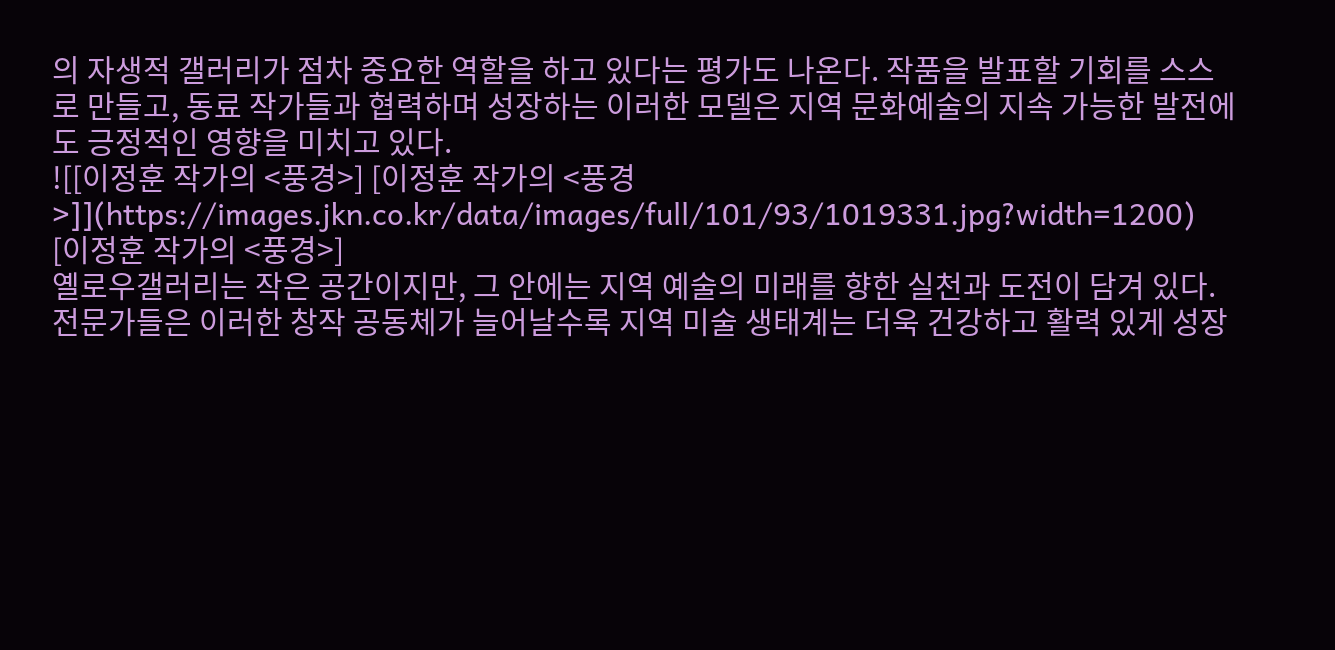의 자생적 갤러리가 점차 중요한 역할을 하고 있다는 평가도 나온다. 작품을 발표할 기회를 스스로 만들고, 동료 작가들과 협력하며 성장하는 이러한 모델은 지역 문화예술의 지속 가능한 발전에도 긍정적인 영향을 미치고 있다.
![[이정훈 작가의 <풍경>] [이정훈 작가의 <풍경>]](https://images.jkn.co.kr/data/images/full/101/93/1019331.jpg?width=1200)
[이정훈 작가의 <풍경>]
옐로우갤러리는 작은 공간이지만, 그 안에는 지역 예술의 미래를 향한 실천과 도전이 담겨 있다. 전문가들은 이러한 창작 공동체가 늘어날수록 지역 미술 생태계는 더욱 건강하고 활력 있게 성장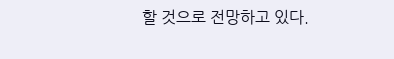할 것으로 전망하고 있다.